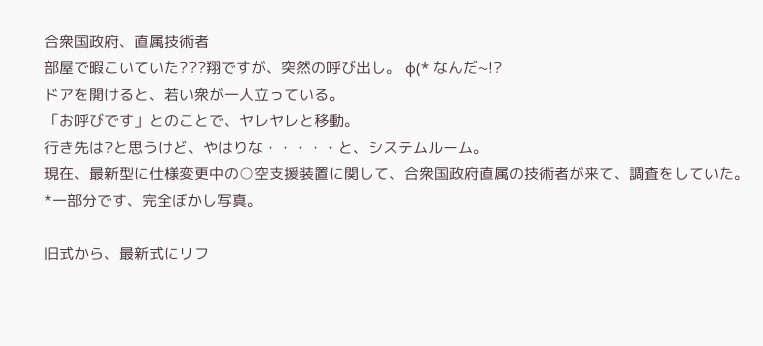合衆国政府、直属技術者
部屋で暇こいていた???翔ですが、突然の呼び出し。 φ(* なんだ~!?
ドアを開けると、若い衆が一人立っている。
「お呼びです」とのことで、ヤレヤレと移動。
行き先は?と思うけど、やはりな・・・・・と、システムルーム。
現在、最新型に仕様変更中の○空支援装置に関して、合衆国政府直属の技術者が来て、調査をしていた。
*一部分です、完全ぼかし写真。

旧式から、最新式にリフ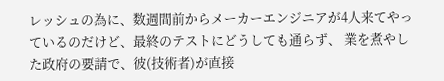レッシュの為に、数週間前からメーカーエンジニアが4人来てやっているのだけど、最終のテストにどうしても通らず、 業を煮やした政府の要請で、彼(技術者)が直接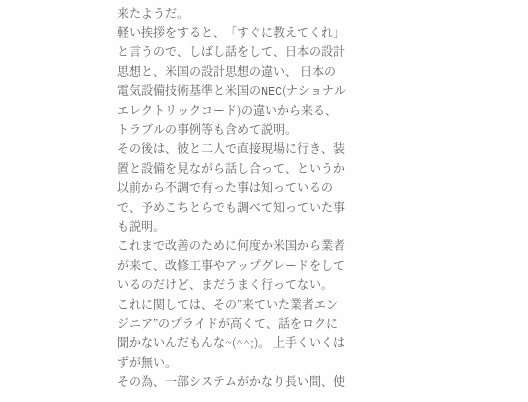来たようだ。
軽い挨拶をすると、「すぐに教えてくれ」と言うので、しばし話をして、日本の設計思想と、米国の設計思想の違い、 日本の電気設備技術基準と米国のNEC(ナショナルエレクトリックコード)の違いから来る、トラブルの事例等も含めて説明。
その後は、彼と二人で直接現場に行き、装置と設備を見ながら話し合って、というか以前から不調で有った事は知っているので、予めこちとらでも調べて知っていた事も説明。
これまで改善のために何度か米国から業者が来て、改修工事やアップグレードをしているのだけど、まだうまく行ってない。
これに関しては、その”来ていた業者エンジニア”のプライドが高くて、話をロクに聞かないんだもんな~(^^;)。 上手くいくはずが無い。
その為、一部システムがかなり長い間、使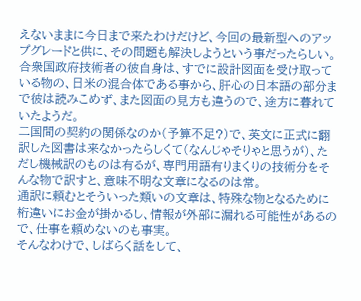えないままに今日まで来たわけだけど、今回の最新型へのアップグレードと供に、その問題も解決しようという事だったらしい。
合衆国政府技術者の彼自身は、すでに設計図面を受け取っている物の、日米の混合体である事から、肝心の日本語の部分まで彼は読みこめず、また図面の見方も違うので、途方に暮れていたようだ。
二国間の契約の関係なのか(予算不足?)で、英文に正式に翻訳した図書は来なかったらしくて(なんじゃそりゃと思うが)、ただし機械訳のものは有るが、専門用語有りまくりの技術分をそんな物で訳すと、意味不明な文章になるのは常。
通訳に頼むとそういった類いの文章は、特殊な物となるために桁違いにお金が掛かるし、情報が外部に漏れる可能性があるので、仕事を頼めないのも事実。
そんなわけで、しばらく話をして、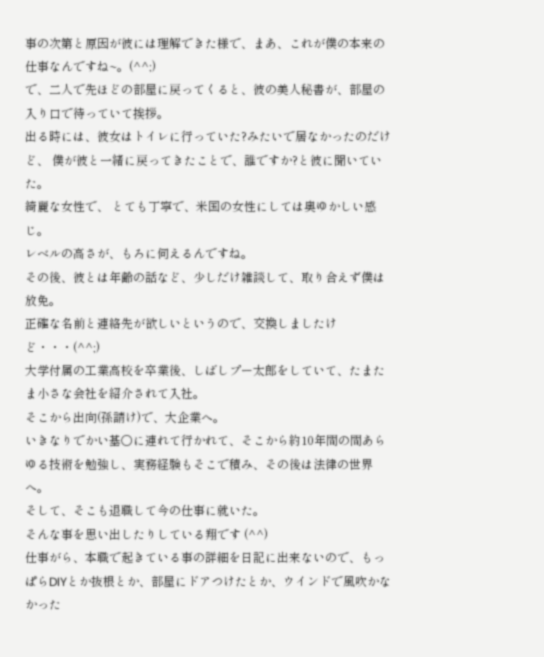事の次第と原因が彼には理解できた様で、まあ、これが僕の本来の仕事なんですね~。(^^;)
で、二人で先ほどの部屋に戻ってくると、彼の美人秘書が、部屋の入り口で待っていて挨拶。
出る時には、彼女はトイレに行っていた?みたいで居なかったのだけど、 僕が彼と一緒に戻ってきたことで、誰ですか?と彼に聞いていた。
綺麗な女性で、 とても丁寧で、米国の女性にしては奥ゆかしい感じ。
レベルの高さが、もろに伺えるんですね。
その後、彼とは年齢の話など、少しだけ雑談して、取り合えず僕は放免。
正確な名前と連絡先が欲しいというので、交換しましたけど・・・(^^;)
大学付属の工業高校を卒業後、しばしプー太郎をしていて、たまたま小さな会社を紹介されて入社。
そこから出向(孫請け)で、大企業へ。
いきなりでかい基○に連れて行かれて、そこから約10年間の間あらゆる技術を勉強し、実務経験もそこで積み、その後は法律の世界へ。
そして、そこも退職して今の仕事に就いた。
そんな事を思い出したりしている翔です (^^)
仕事がら、本職で起きている事の詳細を日記に出来ないので、もっぱらDIYとか抜根とか、部屋にドアつけたとか、ウインドで風吹かなかった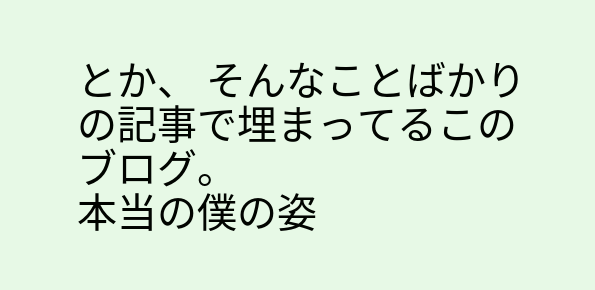とか、 そんなことばかりの記事で埋まってるこのブログ。
本当の僕の姿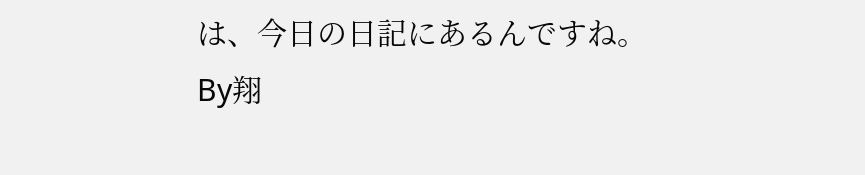は、今日の日記にあるんですね。
By翔